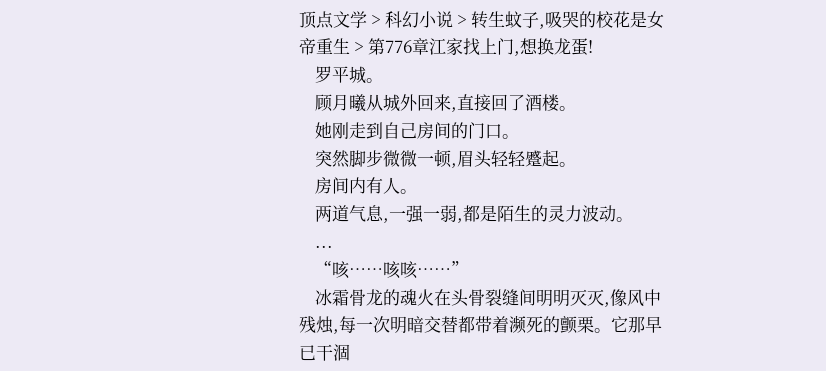顶点文学 > 科幻小说 > 转生蚊子,吸哭的校花是女帝重生 > 第776章江家找上门,想换龙蛋!
    罗平城。
    顾月曦从城外回来,直接回了酒楼。
    她刚走到自己房间的门口。
    突然脚步微微一顿,眉头轻轻蹙起。
    房间内有人。
    两道气息,一强一弱,都是陌生的灵力波动。
    ...
    “咳……咳咳……”
    冰霜骨龙的魂火在头骨裂缝间明明灭灭,像风中残烛,每一次明暗交替都带着濒死的颤栗。它那早已干涸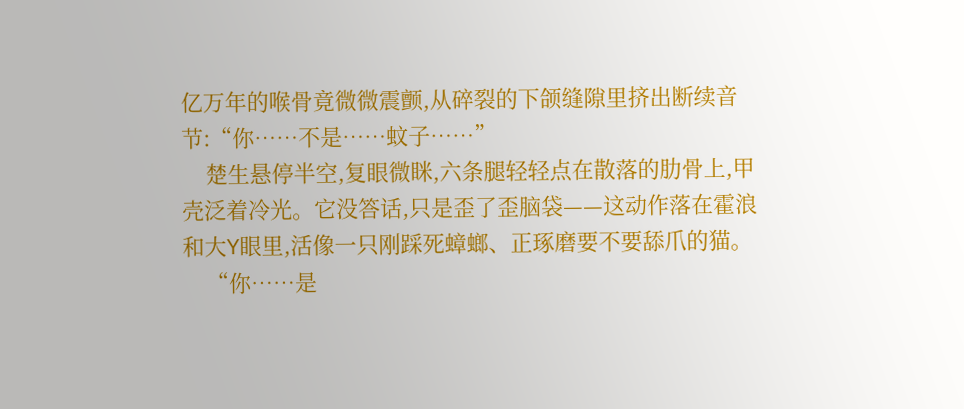亿万年的喉骨竟微微震颤,从碎裂的下颌缝隙里挤出断续音节:“你……不是……蚊子……”
    楚生悬停半空,复眼微眯,六条腿轻轻点在散落的肋骨上,甲壳泛着冷光。它没答话,只是歪了歪脑袋——这动作落在霍浪和大Y眼里,活像一只刚踩死蟑螂、正琢磨要不要舔爪的猫。
    “你……是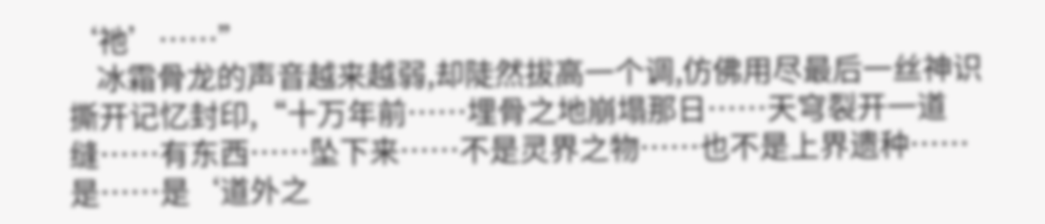‘祂’……”
    冰霜骨龙的声音越来越弱,却陡然拔高一个调,仿佛用尽最后一丝神识撕开记忆封印,“十万年前……埋骨之地崩塌那日……天穹裂开一道缝……有东西……坠下来……不是灵界之物……也不是上界遗种……是……是‘道外之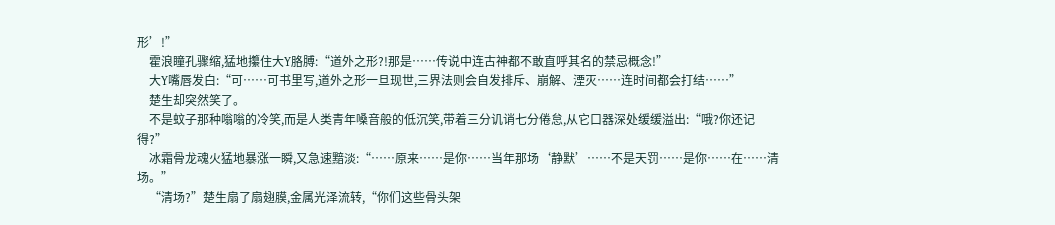形’!”
    霍浪瞳孔骤缩,猛地攥住大Y胳膊:“道外之形?!那是……传说中连古神都不敢直呼其名的禁忌概念!”
    大Y嘴唇发白:“可……可书里写,道外之形一旦现世,三界法则会自发排斥、崩解、湮灭……连时间都会打结……”
    楚生却突然笑了。
    不是蚊子那种嗡嗡的冷笑,而是人类青年嗓音般的低沉笑,带着三分讥诮七分倦怠,从它口器深处缓缓溢出:“哦?你还记得?”
    冰霜骨龙魂火猛地暴涨一瞬,又急速黯淡:“……原来……是你……当年那场‘静默’……不是天罚……是你……在……清场。”
    “清场?”楚生扇了扇翅膜,金属光泽流转,“你们这些骨头架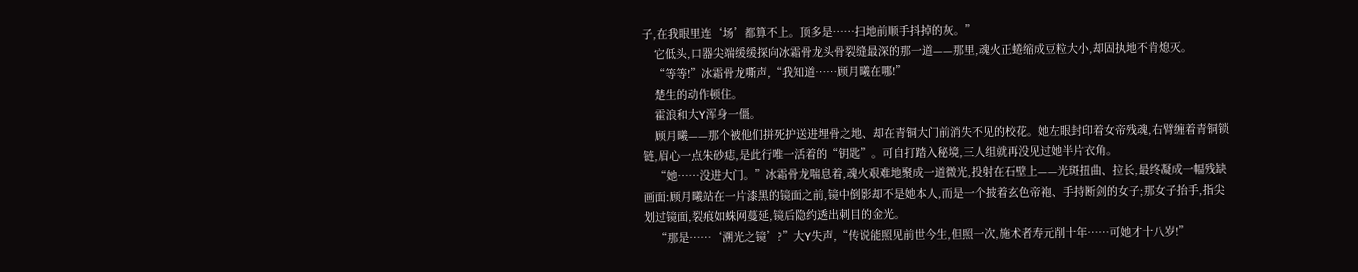子,在我眼里连‘场’都算不上。顶多是……扫地前顺手抖掉的灰。”
    它低头,口器尖端缓缓探向冰霜骨龙头骨裂缝最深的那一道——那里,魂火正蜷缩成豆粒大小,却固执地不肯熄灭。
    “等等!”冰霜骨龙嘶声,“我知道……顾月曦在哪!”
    楚生的动作顿住。
    霍浪和大Y浑身一僵。
    顾月曦——那个被他们拼死护送进埋骨之地、却在青铜大门前消失不见的校花。她左眼封印着女帝残魂,右臂缠着青铜锁链,眉心一点朱砂痣,是此行唯一活着的“钥匙”。可自打踏入秘境,三人组就再没见过她半片衣角。
    “她……没进大门。”冰霜骨龙喘息着,魂火艰难地聚成一道微光,投射在石壁上——光斑扭曲、拉长,最终凝成一幅残缺画面:顾月曦站在一片漆黑的镜面之前,镜中倒影却不是她本人,而是一个披着玄色帝袍、手持断剑的女子;那女子抬手,指尖划过镜面,裂痕如蛛网蔓延,镜后隐约透出刺目的金光。
    “那是……‘溯光之镜’?”大Y失声,“传说能照见前世今生,但照一次,施术者寿元削十年……可她才十八岁!”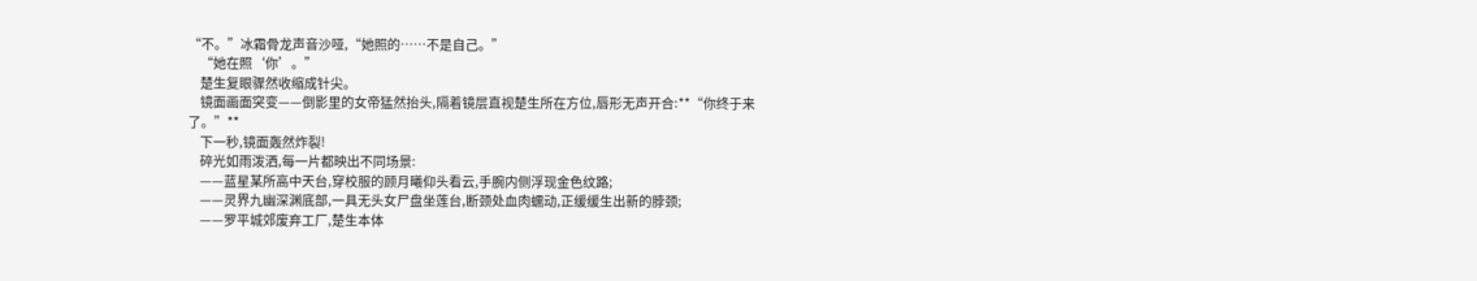“不。”冰霜骨龙声音沙哑,“她照的……不是自己。”
    “她在照‘你’。”
    楚生复眼骤然收缩成针尖。
    镜面画面突变——倒影里的女帝猛然抬头,隔着镜层直视楚生所在方位,唇形无声开合:**“你终于来了。”**
    下一秒,镜面轰然炸裂!
    碎光如雨泼洒,每一片都映出不同场景:
    ——蓝星某所高中天台,穿校服的顾月曦仰头看云,手腕内侧浮现金色纹路;
    ——灵界九幽深渊底部,一具无头女尸盘坐莲台,断颈处血肉蠕动,正缓缓生出新的脖颈;
    ——罗平城郊废弃工厂,楚生本体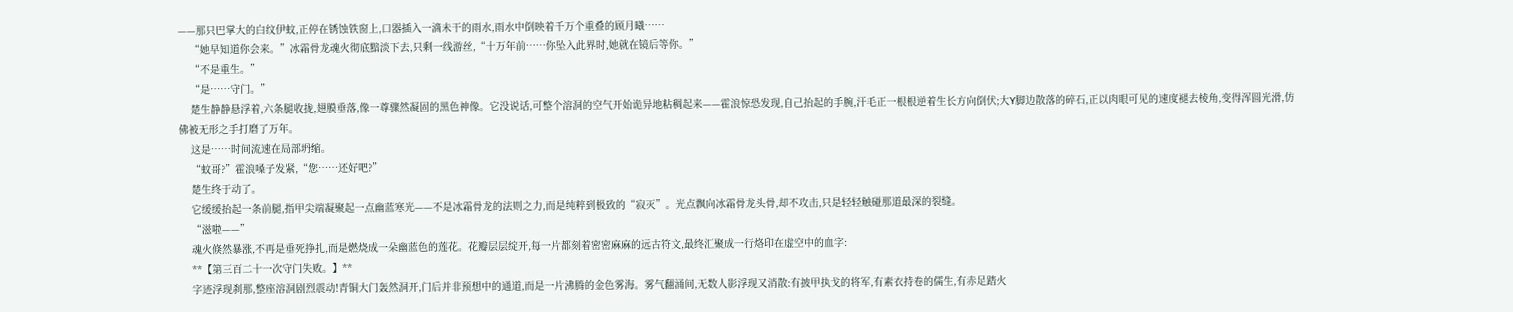——那只巴掌大的白纹伊蚊,正停在锈蚀铁窗上,口器插入一滴未干的雨水,雨水中倒映着千万个重叠的顾月曦……
    “她早知道你会来。”冰霜骨龙魂火彻底黯淡下去,只剩一线游丝,“十万年前……你坠入此界时,她就在镜后等你。”
    “不是重生。”
    “是……守门。”
    楚生静静悬浮着,六条腿收拢,翅膜垂落,像一尊骤然凝固的黑色神像。它没说话,可整个溶洞的空气开始诡异地粘稠起来——霍浪惊恐发现,自己抬起的手腕,汗毛正一根根逆着生长方向倒伏;大Y脚边散落的碎石,正以肉眼可见的速度褪去棱角,变得浑圆光滑,仿佛被无形之手打磨了万年。
    这是……时间流速在局部坍缩。
    “蚊哥?”霍浪嗓子发紧,“您……还好吧?”
    楚生终于动了。
    它缓缓抬起一条前腿,指甲尖端凝聚起一点幽蓝寒光——不是冰霜骨龙的法则之力,而是纯粹到极致的“寂灭”。光点飘向冰霜骨龙头骨,却不攻击,只是轻轻触碰那道最深的裂缝。
    “滋啦——”
    魂火倏然暴涨,不再是垂死挣扎,而是燃烧成一朵幽蓝色的莲花。花瓣层层绽开,每一片都刻着密密麻麻的远古符文,最终汇聚成一行烙印在虚空中的血字:
    **【第三百二十一次守门失败。】**
    字迹浮现刹那,整座溶洞剧烈震动!青铜大门轰然洞开,门后并非预想中的通道,而是一片沸腾的金色雾海。雾气翻涌间,无数人影浮现又消散:有披甲执戈的将军,有素衣持卷的儒生,有赤足踏火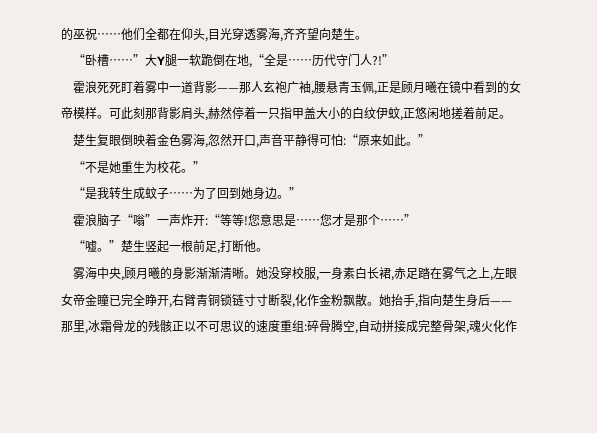的巫祝……他们全都在仰头,目光穿透雾海,齐齐望向楚生。
    “卧槽……”大Y腿一软跪倒在地,“全是……历代守门人?!”
    霍浪死死盯着雾中一道背影——那人玄袍广袖,腰悬青玉佩,正是顾月曦在镜中看到的女帝模样。可此刻那背影肩头,赫然停着一只指甲盖大小的白纹伊蚊,正悠闲地搓着前足。
    楚生复眼倒映着金色雾海,忽然开口,声音平静得可怕:“原来如此。”
    “不是她重生为校花。”
    “是我转生成蚊子……为了回到她身边。”
    霍浪脑子“嗡”一声炸开:“等等!您意思是……您才是那个……”
    “嘘。”楚生竖起一根前足,打断他。
    雾海中央,顾月曦的身影渐渐清晰。她没穿校服,一身素白长裙,赤足踏在雾气之上,左眼女帝金瞳已完全睁开,右臂青铜锁链寸寸断裂,化作金粉飘散。她抬手,指向楚生身后——那里,冰霜骨龙的残骸正以不可思议的速度重组:碎骨腾空,自动拼接成完整骨架,魂火化作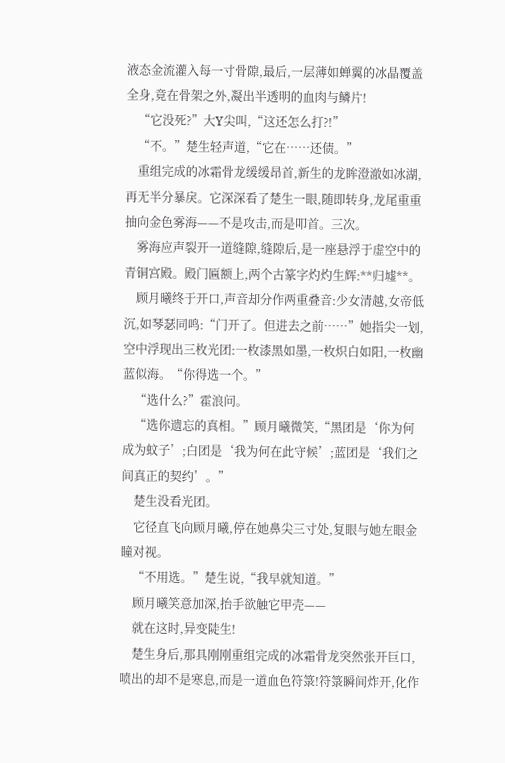液态金流灌入每一寸骨隙,最后,一层薄如蝉翼的冰晶覆盖全身,竟在骨架之外,凝出半透明的血肉与鳞片!
    “它没死?”大Y尖叫,“这还怎么打?!”
    “不。”楚生轻声道,“它在……还债。”
    重组完成的冰霜骨龙缓缓昂首,新生的龙眸澄澈如冰湖,再无半分暴戾。它深深看了楚生一眼,随即转身,龙尾重重抽向金色雾海——不是攻击,而是叩首。三次。
    雾海应声裂开一道缝隙,缝隙后,是一座悬浮于虚空中的青铜宫殿。殿门匾额上,两个古篆字灼灼生辉:**归墟**。
    顾月曦终于开口,声音却分作两重叠音:少女清越,女帝低沉,如琴瑟同鸣:“门开了。但进去之前……”她指尖一划,空中浮现出三枚光团:一枚漆黑如墨,一枚炽白如阳,一枚幽蓝似海。“你得选一个。”
    “选什么?”霍浪问。
    “选你遗忘的真相。”顾月曦微笑,“黑团是‘你为何成为蚊子’;白团是‘我为何在此守候’;蓝团是‘我们之间真正的契约’。”
    楚生没看光团。
    它径直飞向顾月曦,停在她鼻尖三寸处,复眼与她左眼金瞳对视。
    “不用选。”楚生说,“我早就知道。”
    顾月曦笑意加深,抬手欲触它甲壳——
    就在这时,异变陡生!
    楚生身后,那具刚刚重组完成的冰霜骨龙突然张开巨口,喷出的却不是寒息,而是一道血色符箓!符箓瞬间炸开,化作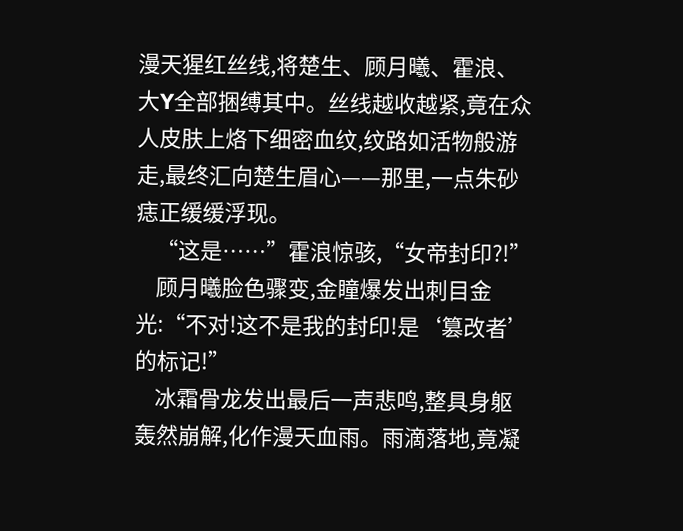漫天猩红丝线,将楚生、顾月曦、霍浪、大Y全部捆缚其中。丝线越收越紧,竟在众人皮肤上烙下细密血纹,纹路如活物般游走,最终汇向楚生眉心——那里,一点朱砂痣正缓缓浮现。
    “这是……”霍浪惊骇,“女帝封印?!”
    顾月曦脸色骤变,金瞳爆发出刺目金光:“不对!这不是我的封印!是‘篡改者’的标记!”
    冰霜骨龙发出最后一声悲鸣,整具身躯轰然崩解,化作漫天血雨。雨滴落地,竟凝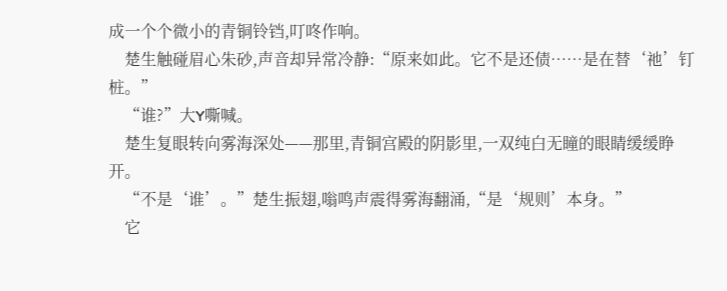成一个个微小的青铜铃铛,叮咚作响。
    楚生触碰眉心朱砂,声音却异常冷静:“原来如此。它不是还债……是在替‘祂’钉桩。”
    “谁?”大Y嘶喊。
    楚生复眼转向雾海深处——那里,青铜宫殿的阴影里,一双纯白无瞳的眼睛缓缓睁开。
    “不是‘谁’。”楚生振翅,嗡鸣声震得雾海翻涌,“是‘规则’本身。”
    它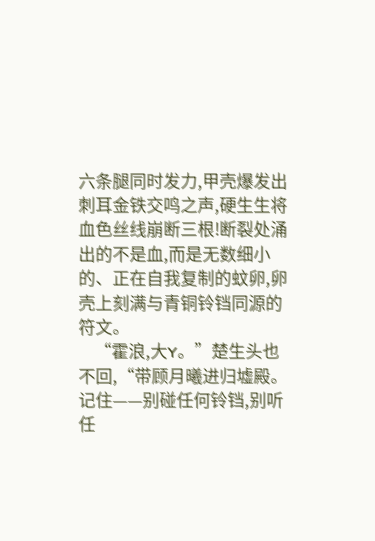六条腿同时发力,甲壳爆发出刺耳金铁交鸣之声,硬生生将血色丝线崩断三根!断裂处涌出的不是血,而是无数细小的、正在自我复制的蚊卵,卵壳上刻满与青铜铃铛同源的符文。
    “霍浪,大Y。”楚生头也不回,“带顾月曦进归墟殿。记住——别碰任何铃铛,别听任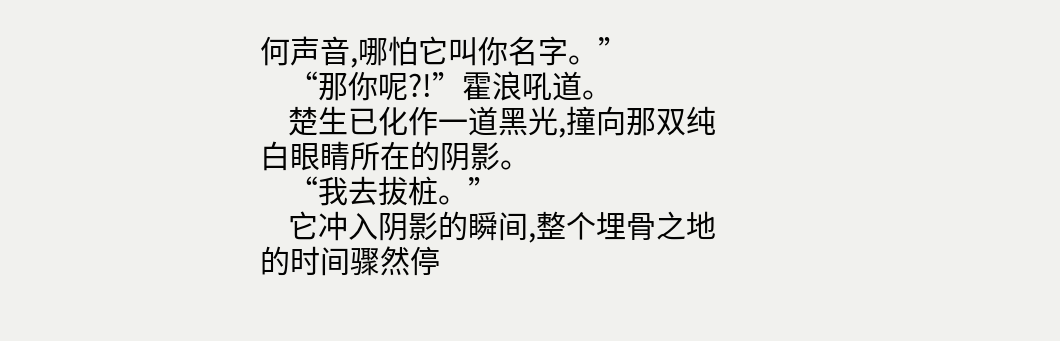何声音,哪怕它叫你名字。”
    “那你呢?!”霍浪吼道。
    楚生已化作一道黑光,撞向那双纯白眼睛所在的阴影。
    “我去拔桩。”
    它冲入阴影的瞬间,整个埋骨之地的时间骤然停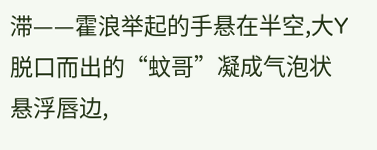滞——霍浪举起的手悬在半空,大Y脱口而出的“蚊哥”凝成气泡状悬浮唇边,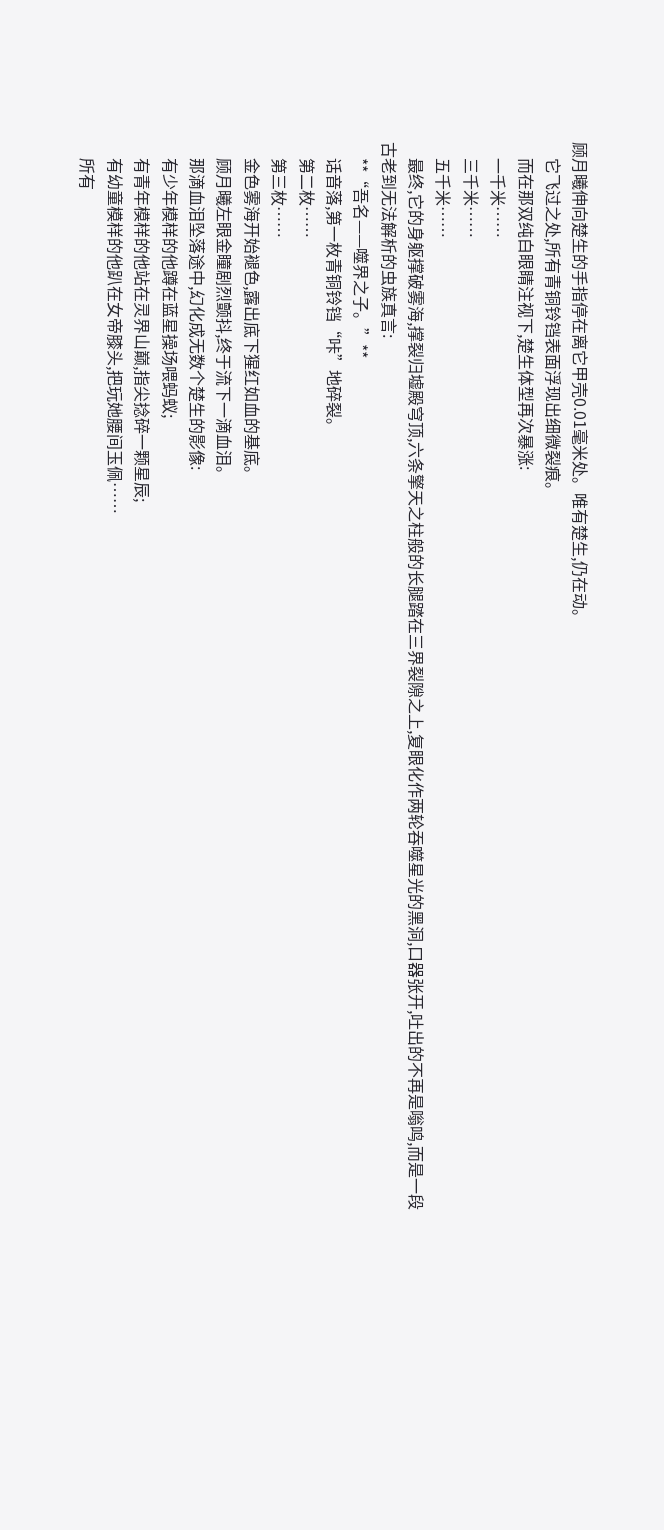顾月曦伸向楚生的手指停在离它甲壳0.01毫米处。唯有楚生,仍在动。
    它飞过之处,所有青铜铃铛表面浮现出细微裂痕。
    而在那双纯白眼睛注视下,楚生体型再次暴涨:
    一千米……
    三千米……
    五千米……
    最终,它的身躯撑破雾海,撑裂归墟殿穹顶,六条擎天之柱般的长腿踏在三界裂隙之上,复眼化作两轮吞噬星光的黑洞,口器张开,吐出的不再是嗡鸣,而是一段古老到无法解析的虫族真言:
    **“吾名——噬界之子。”**
    话音落,第一枚青铜铃铛“咔”地碎裂。
    第二枚……
    第三枚……
    金色雾海开始褪色,露出底下猩红如血的基底。
    顾月曦左眼金瞳剧烈颤抖,终于流下一滴血泪。
    那滴血泪坠落途中,幻化成无数个楚生的影像:
    有少年模样的他蹲在蓝星操场喂蚂蚁;
    有青年模样的他站在灵界山巅,指尖捻碎一颗星辰;
    有幼童模样的他趴在女帝膝头,把玩她腰间玉佩……
    所有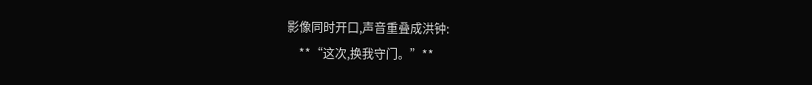影像同时开口,声音重叠成洪钟:
    **“这次,换我守门。”**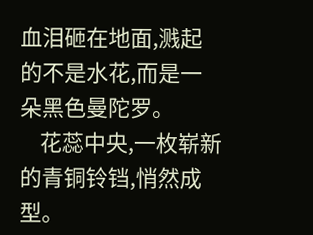血泪砸在地面,溅起的不是水花,而是一朵黑色曼陀罗。
    花蕊中央,一枚崭新的青铜铃铛,悄然成型。